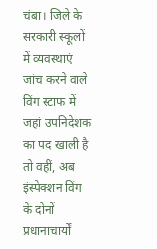चंबा। जिले के सरकारी स्कूलों में व्यवस्थाएं जांच करने वाले विंग स्टाफ में जहां उपनिदेशक का पद खाली है तो वहीं, अब इंस्पेक्शन विंग के दोनों प्रधानाचार्यों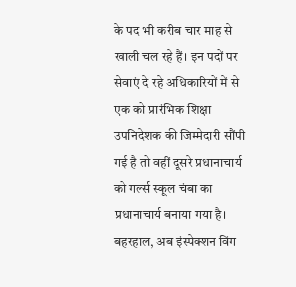के पद भी करीब चार माह से खाली चल रहे हैं। इन पदों पर सेवाएं दे रहे अधिकारियों में से एक को प्रारंभिक शिक्षा उपनिदेशक की जिम्मेदारी सौंपी गई है तो वहीं दूसरे प्रधानाचार्य को गर्ल्स स्कूल चंबा का प्रधानाचार्य बनाया गया है। बहरहाल, अब इंस्पेक्शन विंग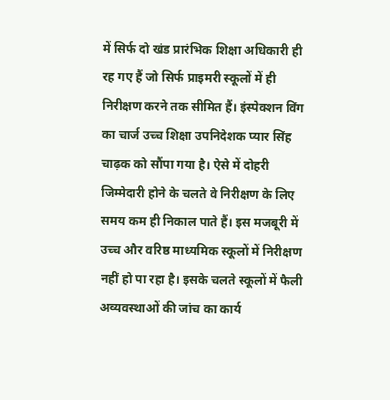में सिर्फ दो खंड प्रारंभिक शिक्षा अधिकारी ही रह गए हैं जो सिर्फ प्राइमरी स्कूलों में ही निरीक्षण करने तक सीमित हैं। इंस्पेक्शन विंग का चार्ज उच्च शिक्षा उपनिदेशक प्यार सिंह चाढ़क को सौंपा गया है। ऐसे में दोहरी जिम्मेदारी होने के चलते वे निरीक्षण के लिए समय कम ही निकाल पाते हैं। इस मजबूरी में उच्च और वरिष्ठ माध्यमिक स्कूलों में निरीक्षण नहीं हो पा रहा है। इसके चलते स्कूलों में फैली अव्यवस्थाओं की जांच का कार्य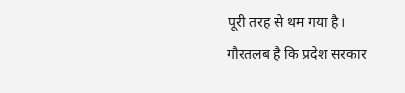पूरी तरह से थम गया है।
गौरतलब है कि प्रदेश सरकार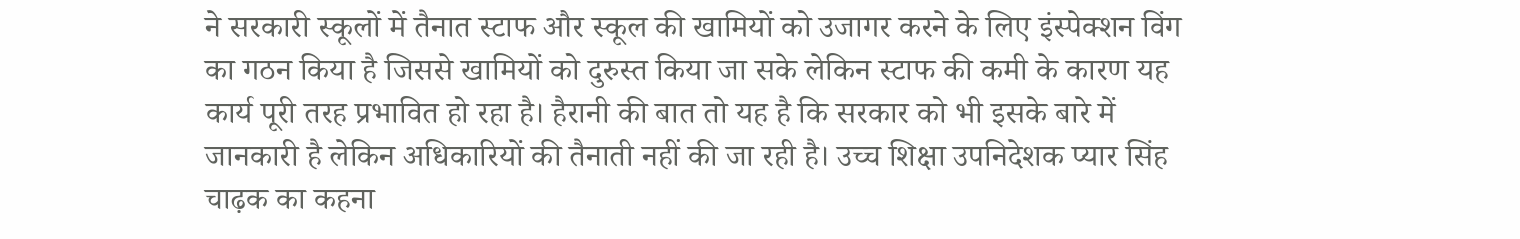ने सरकारी स्कूलों में तैनात स्टाफ और स्कूल की खामियों को उजागर करने के लिए इंस्पेक्शन विंग का गठन किया है जिससे खामियों को दुरुस्त किया जा सके लेकिन स्टाफ की कमी के कारण यह कार्य पूरी तरह प्रभावित हो रहा है। हैरानी की बात तो यह है कि सरकार को भी इसके बारे में जानकारी है लेकिन अधिकारियों की तैनाती नहीं की जा रही है। उच्च शिक्षा उपनिदेशक प्यार सिंह चाढ़क का कहना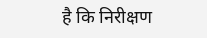है कि निरीक्षण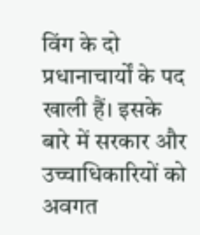विंग के दो प्रधानाचार्यों के पद खाली हैं। इसके बारे में सरकार और उच्चाधिकारियों को अवगत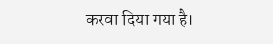करवा दिया गया है।